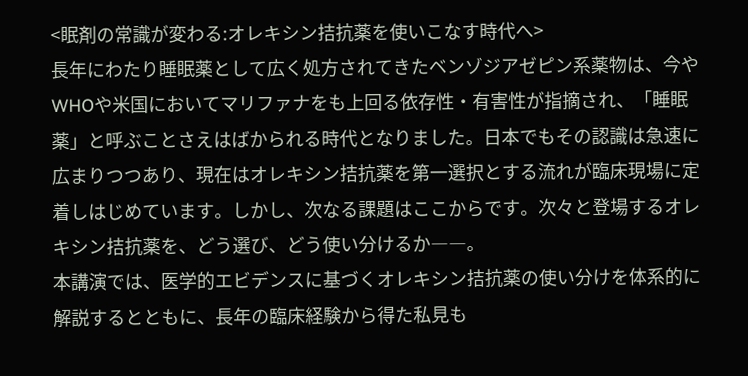<眠剤の常識が変わる:オレキシン拮抗薬を使いこなす時代へ>
長年にわたり睡眠薬として広く処方されてきたベンゾジアゼピン系薬物は、今やWHOや米国においてマリファナをも上回る依存性・有害性が指摘され、「睡眠薬」と呼ぶことさえはばかられる時代となりました。日本でもその認識は急速に広まりつつあり、現在はオレキシン拮抗薬を第一選択とする流れが臨床現場に定着しはじめています。しかし、次なる課題はここからです。次々と登場するオレキシン拮抗薬を、どう選び、どう使い分けるか――。
本講演では、医学的エビデンスに基づくオレキシン拮抗薬の使い分けを体系的に解説するとともに、長年の臨床経験から得た私見も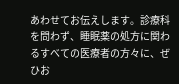あわせてお伝えします。診療科を問わず、睡眠薬の処方に関わるすべての医療者の方々に、ぜひお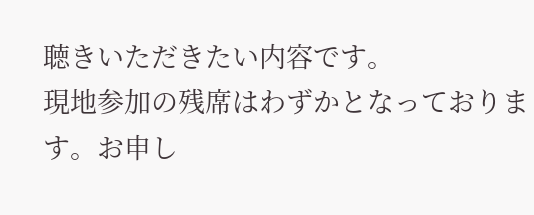聴きいただきたい内容です。
現地参加の残席はわずかとなっております。お申し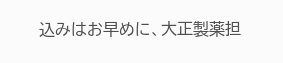込みはお早めに、大正製薬担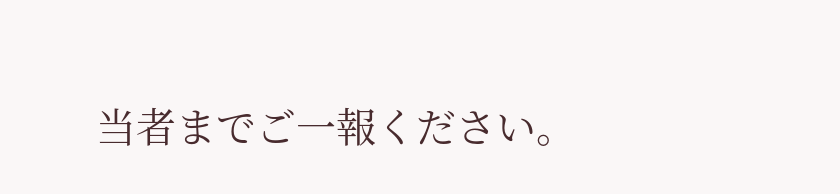当者までご一報ください。